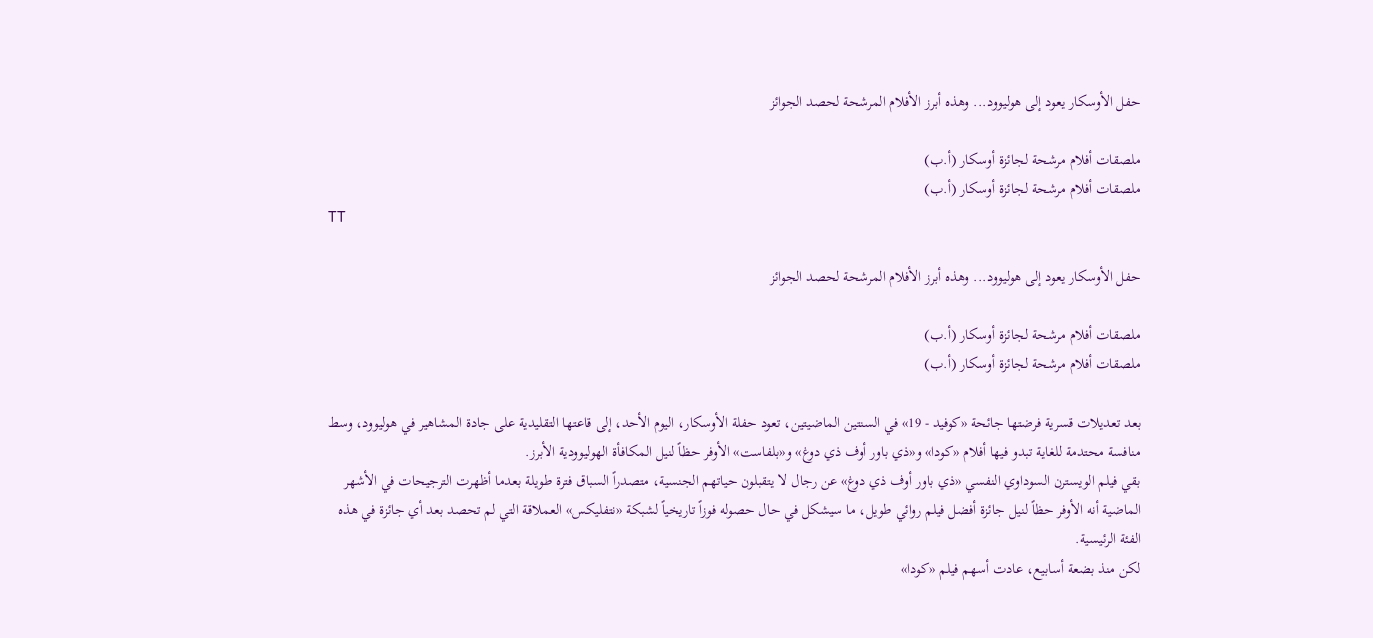حفل الأوسكار يعود إلى هوليوود... وهذه أبرز الأفلام المرشحة لحصد الجوائز

ملصقات أفلام مرشحة لجائزة أوسكار (أ.ب)
ملصقات أفلام مرشحة لجائزة أوسكار (أ.ب)
TT

حفل الأوسكار يعود إلى هوليوود... وهذه أبرز الأفلام المرشحة لحصد الجوائز

ملصقات أفلام مرشحة لجائزة أوسكار (أ.ب)
ملصقات أفلام مرشحة لجائزة أوسكار (أ.ب)

بعد تعديلات قسرية فرضتها جائحة «كوفيد - 19» في السنتين الماضيتين، تعود حفلة الأوسكار، اليوم الأحد، إلى قاعتها التقليدية على جادة المشاهير في هوليوود، وسط منافسة محتدمة للغاية تبدو فيها أفلام «كودا» و«ذي باور أوف ذي دوغ» و«بلفاست» الأوفر حظاً لنيل المكافأة الهوليوودية الأبرز.
بقي فيلم الويسترن السوداوي النفسي «ذي باور أوف ذي دوغ» عن رجال لا يتقبلون حياتهم الجنسية، متصدراً السباق فترة طويلة بعدما أظهرت الترجيحات في الأشهر الماضية أنه الأوفر حظاً لنيل جائزة أفضل فيلم روائي طويل، ما سيشكل في حال حصوله فوزاً تاريخياً لشبكة «نتفليكس» العملاقة التي لم تحصد بعد أي جائزة في هذه الفئة الرئيسية.
لكن منذ بضعة أسابيع، عادت أسهم فيلم «كودا»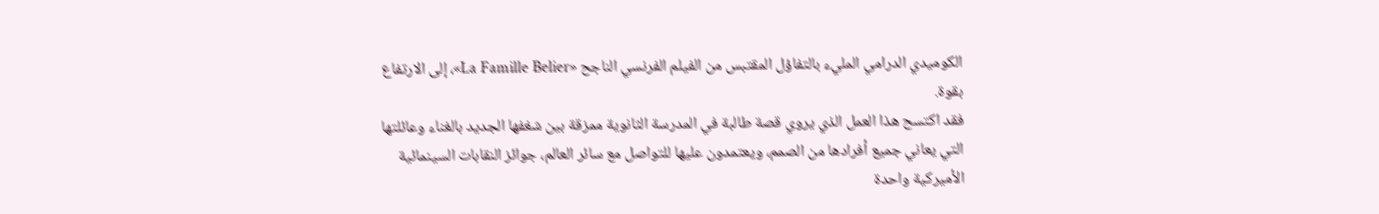الكوميدي الدرامي المليء بالتفاؤل المقتبس من الفيلم الفرنسي الناجح «La Famille Belier»، إلى الارتفاع بقوة.
فقد اكتسح هذا العمل الذي يروي قصة طالبة في المدرسة الثانوية ممزقة بين شغفها الجديد بالغناء وعائلتها التي يعاني جميع أفرادها من الصمم، ويعتمدون عليها للتواصل مع سائر العالم، جوائز النقابات السينمائية الأميركية واحدة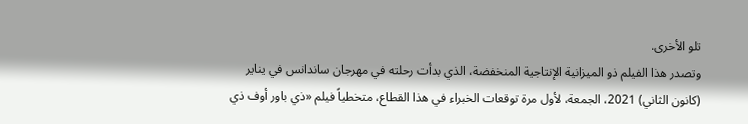تلو الأخرى.
وتصدر هذا الفيلم ذو الميزانية الإنتاجية المنخفضة، الذي بدأت رحلته في مهرجان ساندانس في يناير (كانون الثاني) 2021، الجمعة، لأول مرة توقعات الخبراء في هذا القطاع، متخطياً فيلم «ذي باور أوف ذي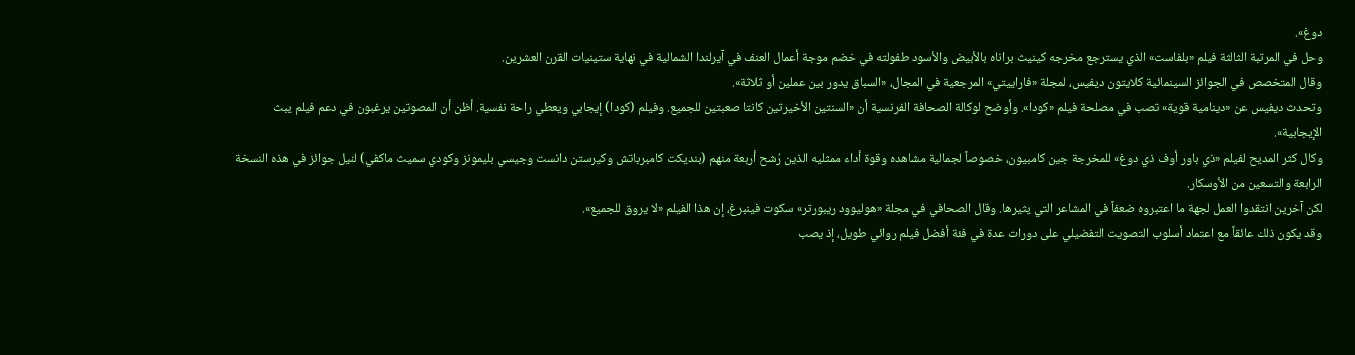دوغ».
وحل في المرتبة الثالثة فيلم «بلفاست» الذي يسترجع مخرجه كينيث براناه بالأبيض والأسود طفولته في خضم موجة أعمال العنف في آيرلندا الشمالية في نهاية ستينيات القرن العشرين.
وقال المتخصص في الجوائز السينمائية كلايتون ديفيس، لمجلة «فاراييتي» المرجعية في المجال، «السباق يدور بين عملين أو ثلاثة».
وتحدث ديفيس عن «دينامية قوية» تصب في مصلحة فيلم «كودا». وأوضح لوكالة الصحافة الفرنسية أن «السنتين الأخيرتين كانتا صعبتين للجميع. وفيلم (كودا) إيجابي ويعطي راحة نفسية. أظن أن المصوتين يرغبون في دعم فيلم يبث الإيجابية».
وكال كثر المديح لفيلم «ذي باور أوف ذي دوغ» للمخرجة جين كامبيون، خصوصاً لجمالية مشاهده وقوة أداء ممثليه الذين رُشح أربعة منهم (بنديكت كامبرباتش وكيرستن دانست وجيسي بليمونز وكودي سميث ماكفي) لنيل جوائز في هذه النسخة الرابعة والتسعين من الأوسكار.
لكن آخرين انتقدوا العمل لجهة ما اعتبروه ضعفاً في المشاعر التي يثيرها. وقال الصحافي في مجلة «هوليوود ريبورتر» سكوت فينبرغ، إن هذا الفيلم «لا يروق للجميع».
وقد يكون ذلك عائقاً مع اعتماد أسلوب التصويت التفضيلي على دورات عدة في فئة أفضل فيلم روائي طويل، إذ يصب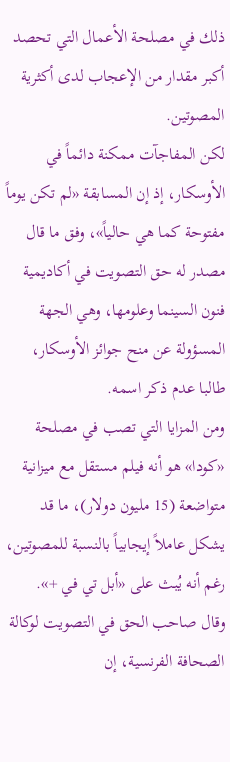ذلك في مصلحة الأعمال التي تحصد أكبر مقدار من الإعجاب لدى أكثرية المصوتين.
لكن المفاجآت ممكنة دائماً في الأوسكار، إذ إن المسابقة «لم تكن يوماً مفتوحة كما هي حالياً»، وفق ما قال مصدر له حق التصويت في أكاديمية فنون السينما وعلومها، وهي الجهة المسؤولة عن منح جوائز الأوسكار، طالبا عدم ذكر اسمه.
ومن المزايا التي تصب في مصلحة «كودا» هو أنه فيلم مستقل مع ميزانية متواضعة (15 مليون دولار)، ما قد يشكل عاملاً إيجابياً بالنسبة للمصوتين، رغم أنه يُبث على «أبل تي في +».
وقال صاحب الحق في التصويت لوكالة الصحافة الفرنسية، إن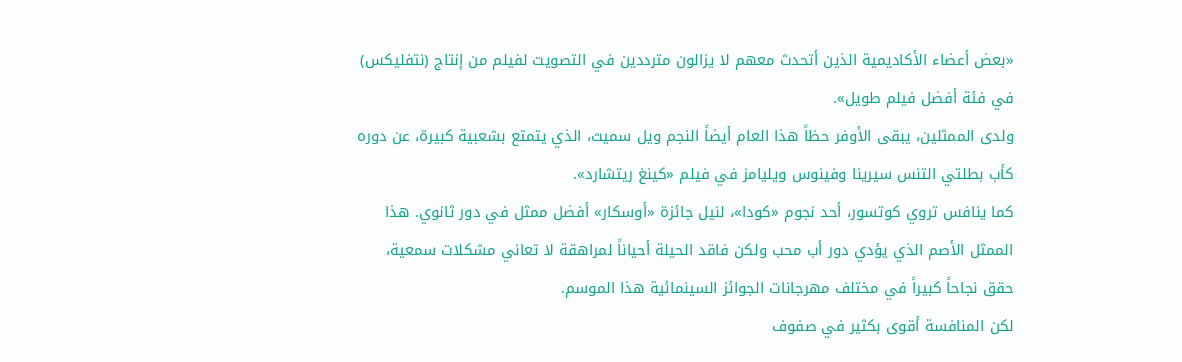«بعض أعضاء الأكاديمية الذين أتحدث معهم لا يزالون مترددين في التصويت لفيلم من إنتاج (نتفليكس) في فئة أفضل فيلم طويل».
ولدى الممثلين، يبقى الأوفر حظاً هذا العام أيضاً النجم ويل سميث، الذي يتمتع بشعبية كبيرة، عن دوره كأب بطلتي التنس سيرينا وفينوس ويليامز في فيلم «كينغ ريتشارد».
كما ينافس تروي كوتسور، أحد نجوم «كودا»، لنيل جائزة «أوسكار» أفضل ممثل في دور ثانوي. هذا الممثل الأصم الذي يؤدي دور أب محب ولكن فاقد الحيلة أحياناً لمراهقة لا تعاني مشكلات سمعية، حقق نجاحاً كبيراً في مختلف مهرجانات الجوائز السينمائية هذا الموسم.
لكن المنافسة أقوى بكثير في صفوف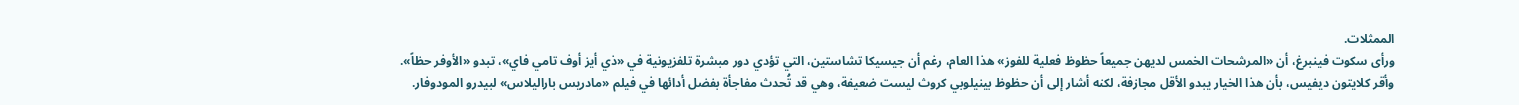الممثلات.
ورأى سكوت فينبرغ، أن «المرشحات الخمس لديهن جميعاً حظوظ فعلية للفوز» هذا العام، رغم أن جيسيكا تشاستين، التي تؤدي دور مبشرة تلفزيونية في «ذي أيز أوف تامي فاي»، تبدو «الأوفر حظاً».
وأقر كلايتون ديفيس، بأن هذا الخيار يبدو الأقل مجازفة، لكنه أشار إلى أن حظوظ بينيلوبي كروث ليست ضعيفة، وهي قد تُحدث مفاجأة بفضل أدائها في فيلم «مادريس باراليلاس» لبيدرو المودوفار.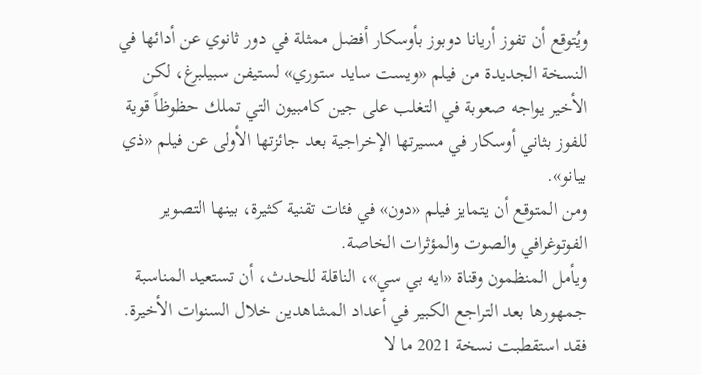ويُتوقع أن تفوز أريانا دوبوز بأوسكار أفضل ممثلة في دور ثانوي عن أدائها في النسخة الجديدة من فيلم «ويست سايد ستوري» لستيفن سبيلبرغ، لكن الأخير يواجه صعوبة في التغلب على جين كامبيون التي تملك حظوظاً قوية للفوز بثاني أوسكار في مسيرتها الإخراجية بعد جائزتها الأولى عن فيلم «ذي بيانو».
ومن المتوقع أن يتمايز فيلم «دون» في فئات تقنية كثيرة، بينها التصوير الفوتوغرافي والصوت والمؤثرات الخاصة.
ويأمل المنظمون وقناة «ايه بي سي»، الناقلة للحدث، أن تستعيد المناسبة جمهورها بعد التراجع الكبير في أعداد المشاهدين خلال السنوات الأخيرة.
فقد استقطبت نسخة 2021 ما لا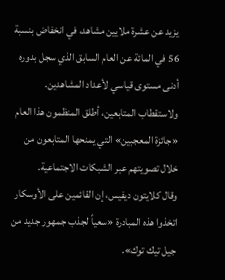يزيد عن عشرة ملايين مشاهد، في انخفاض بنسبة 56 في المائة عن العام السابق الذي سجل بدوره أدنى مستوى قياسي لأعداد المشاهدين.
ولاستقطاب المتابعين، أطلق المنظمون هذا العام «جائزة المعجبين» التي يمنحها المتابعون من خلال تصويتهم عبر الشبكات الاجتماعية.
وقال كلايتون ديفيس، إن القائمين على الأوسكار اتخذوا هذه المبادرة «سعياً لجذب جمهور جديد من جيل تيك توك».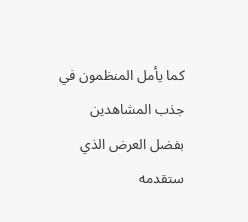كما يأمل المنظمون في جذب المشاهدين بفضل العرض الذي ستقدمه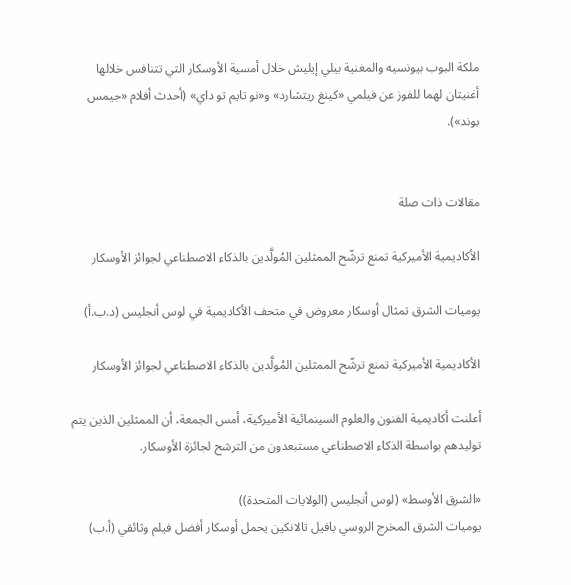ملكة البوب بيونسيه والمغنية بيلي إيليش خلال أمسية الأوسكار التي تتنافس خلالها أغنيتان لهما للفوز عن فيلمي «كينغ ريتشارد» و«نو تايم تو داي» (أحدث أفلام «جيمس بوند»).


مقالات ذات صلة

الأكاديمية الأميركية تمنع ترشّح الممثلين المُولَّدين بالذكاء الاصطناعي لجوائز الأوسكار

يوميات الشرق تمثال أوسكار معروض في متحف الأكاديمية في لوس أنجليس (د.ب.أ)

الأكاديمية الأميركية تمنع ترشّح الممثلين المُولَّدين بالذكاء الاصطناعي لجوائز الأوسكار

أعلنت أكاديمية الفنون والعلوم السينمائية الأميركية، أمس الجمعة، أن الممثلين الذين يتم توليدهم بواسطة الذكاء الاصطناعي مستبعدون من الترشح لجائزة الأوسكار.

«الشرق الأوسط» (لوس أنجليس (الولايات المتحدة))
يوميات الشرق المخرج الروسي بافيل تالانكين يحمل أوسكار أفضل فيلم وثائقي (أ.ب)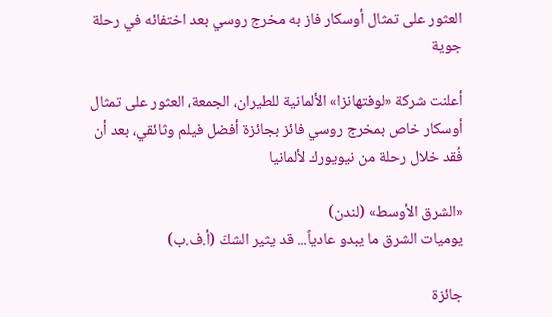العثور على تمثال أوسكار فاز به مخرج روسي بعد اختفائه في رحلة جوية

أعلنت شركة «لوفتهانزا» الألمانية للطيران، الجمعة، العثور على تمثال أوسكار خاص بمخرج روسي فائز بجائزة أفضل فيلم وثائقي، بعد أن فُقد خلال رحلة من نيويورك لألمانيا

«الشرق الأوسط» (لندن)
يوميات الشرق ما يبدو عادياً... قد يثير الشكّ (أ.ف.ب)

جائزة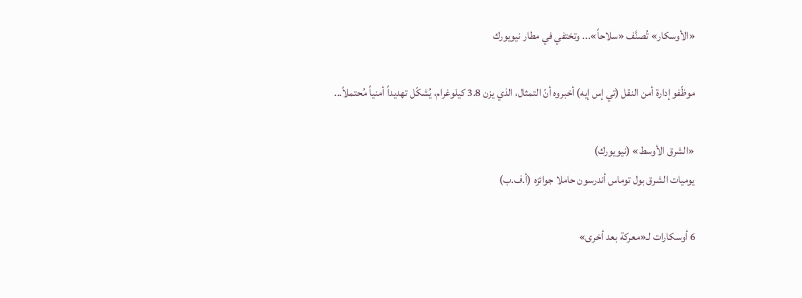«الأوسكار» تُصنَّف «سلاحاً»... وتختفي في مطار نيويورك

موظّفو إدارة أمن النقل (تي إس إيه) أخبروه أنّ التمثال، الذي يزن 3.8 كيلوغرام، يُشكّل تهديداً أمنياً مُحتملاً...

«الشرق الأوسط» (نيويورك)
يوميات الشرق بول توماس أندرسون حاملا جوائزه (أ.ف.ب)

6 أوسكارات لـ«معركة بعد أخرى»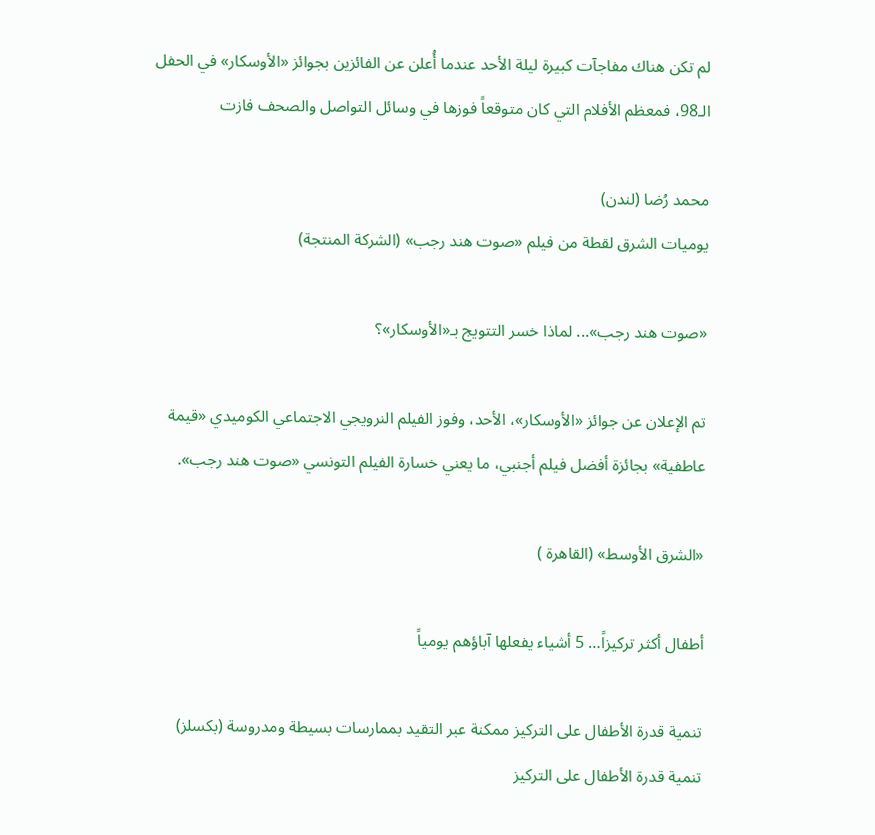لم تكن هناك مفاجآت كبيرة ليلة الأحد عندما أُعلن عن الفائزين بجوائز «الأوسكار» في الحفل الـ98، فمعظم الأفلام التي كان متوقعاً فوزها في وسائل التواصل والصحف فازت

محمد رُضا (لندن)
يوميات الشرق لقطة من فيلم «صوت هند رجب» (الشركة المنتجة)

«صوت هند رجب»... لماذا خسر التتويج بـ«الأوسكار»؟

تم الإعلان عن جوائز «الأوسكار»، الأحد، وفوز الفيلم النرويجي الاجتماعي الكوميدي «قيمة عاطفية» بجائزة أفضل فيلم أجنبي، ما يعني خسارة الفيلم التونسي «صوت هند رجب».

«الشرق الأوسط» (القاهرة )

أطفال أكثر تركيزاً… 5 أشياء يفعلها آباؤهم يومياً

تنمية قدرة الأطفال على التركيز ممكنة عبر التقيد بممارسات بسيطة ومدروسة (بكسلز)
تنمية قدرة الأطفال على التركيز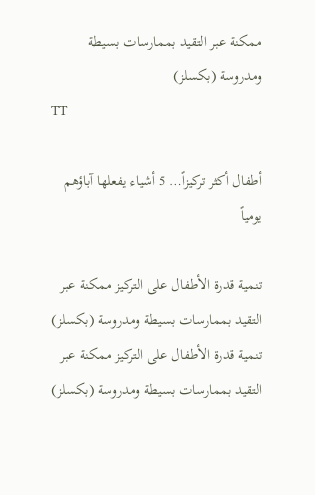ممكنة عبر التقيد بممارسات بسيطة ومدروسة (بكسلز)
TT

أطفال أكثر تركيزاً… 5 أشياء يفعلها آباؤهم يومياً

تنمية قدرة الأطفال على التركيز ممكنة عبر التقيد بممارسات بسيطة ومدروسة (بكسلز)
تنمية قدرة الأطفال على التركيز ممكنة عبر التقيد بممارسات بسيطة ومدروسة (بكسلز)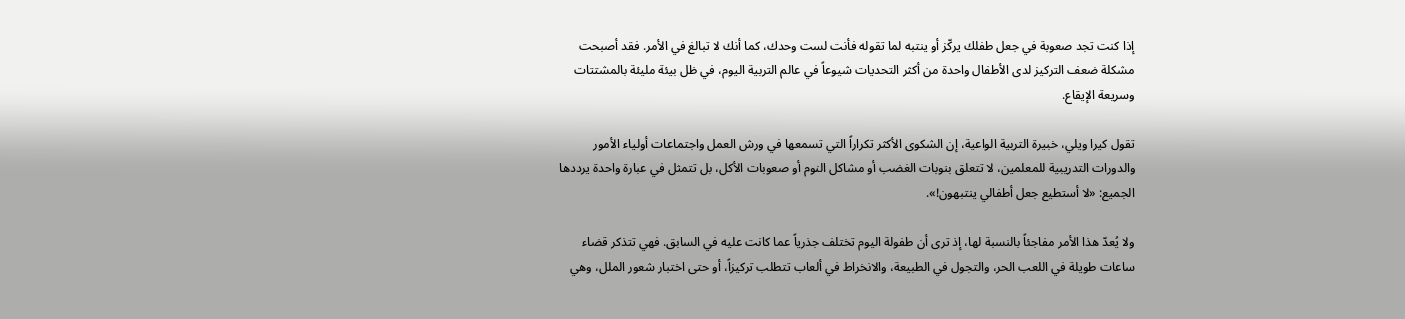إذا كنت تجد صعوبة في جعل طفلك يركّز أو ينتبه لما تقوله فأنت لست وحدك، كما أنك لا تبالغ في الأمر. فقد أصبحت مشكلة ضعف التركيز لدى الأطفال واحدة من أكثر التحديات شيوعاً في عالم التربية اليوم، في ظل بيئة مليئة بالمشتتات وسريعة الإيقاع.

تقول كيرا ويلي، خبيرة التربية الواعية، إن الشكوى الأكثر تكراراً التي تسمعها في ورش العمل واجتماعات أولياء الأمور والدورات التدريبية للمعلمين، لا تتعلق بنوبات الغضب أو مشاكل النوم أو صعوبات الأكل، بل تتمثل في عبارة واحدة يرددها الجميع: «لا أستطيع جعل أطفالي ينتبهون!».

ولا يُعدّ هذا الأمر مفاجئاً بالنسبة لها، إذ ترى أن طفولة اليوم تختلف جذرياً عما كانت عليه في السابق. فهي تتذكر قضاء ساعات طويلة في اللعب الحر، والتجول في الطبيعة، والانخراط في ألعاب تتطلب تركيزاً، أو حتى اختبار شعور الملل، وهي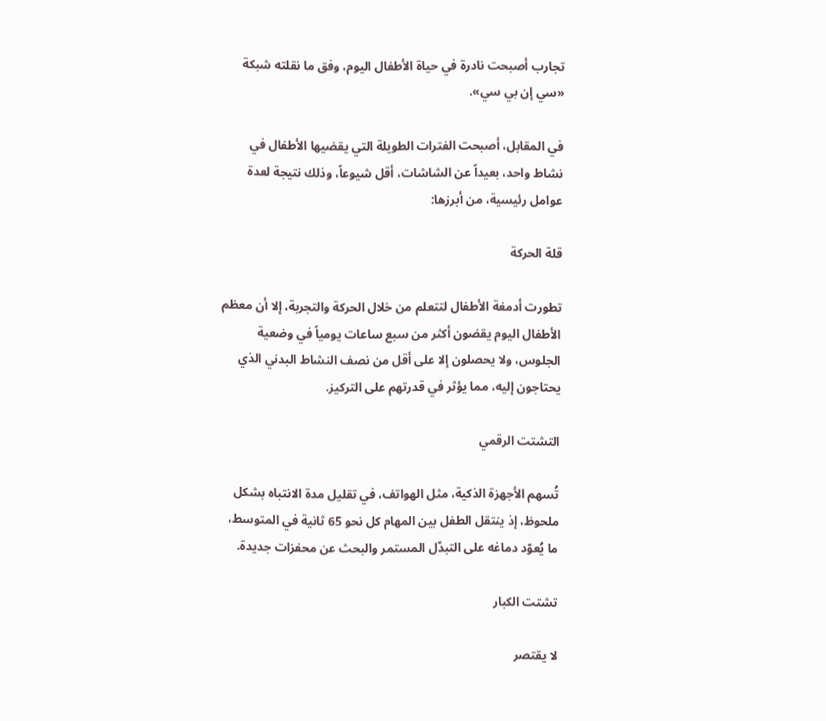تجارب أصبحت نادرة في حياة الأطفال اليوم، وفق ما نقلته شبكة «سي إن بي سي».

في المقابل، أصبحت الفترات الطويلة التي يقضيها الأطفال في نشاط واحد، بعيداً عن الشاشات، أقل شيوعاً، وذلك نتيجة لعدة عوامل رئيسية، من أبرزها:

قلة الحركة

تطورت أدمغة الأطفال لتتعلم من خلال الحركة والتجربة، إلا أن معظم الأطفال اليوم يقضون أكثر من سبع ساعات يومياً في وضعية الجلوس، ولا يحصلون إلا على أقل من نصف النشاط البدني الذي يحتاجون إليه، مما يؤثر في قدرتهم على التركيز.

التشتت الرقمي

تُسهم الأجهزة الذكية، مثل الهواتف، في تقليل مدة الانتباه بشكل ملحوظ، إذ ينتقل الطفل بين المهام كل نحو 65 ثانية في المتوسط، ما يُعوّد دماغه على التبدّل المستمر والبحث عن محفزات جديدة.

تشتت الكبار

لا يقتصر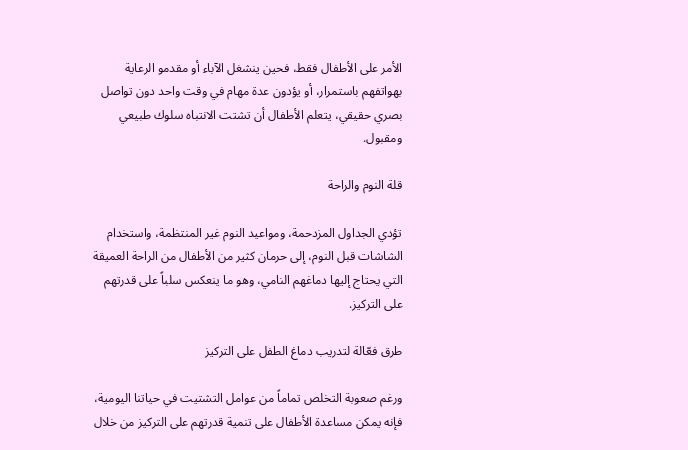الأمر على الأطفال فقط، فحين ينشغل الآباء أو مقدمو الرعاية بهواتفهم باستمرار، أو يؤدون عدة مهام في وقت واحد دون تواصل بصري حقيقي، يتعلم الأطفال أن تشتت الانتباه سلوك طبيعي ومقبول.

قلة النوم والراحة

تؤدي الجداول المزدحمة، ومواعيد النوم غير المنتظمة، واستخدام الشاشات قبل النوم، إلى حرمان كثير من الأطفال من الراحة العميقة التي يحتاج إليها دماغهم النامي، وهو ما ينعكس سلباً على قدرتهم على التركيز.

طرق فعّالة لتدريب دماغ الطفل على التركيز

ورغم صعوبة التخلص تماماً من عوامل التشتيت في حياتنا اليومية، فإنه يمكن مساعدة الأطفال على تنمية قدرتهم على التركيز من خلال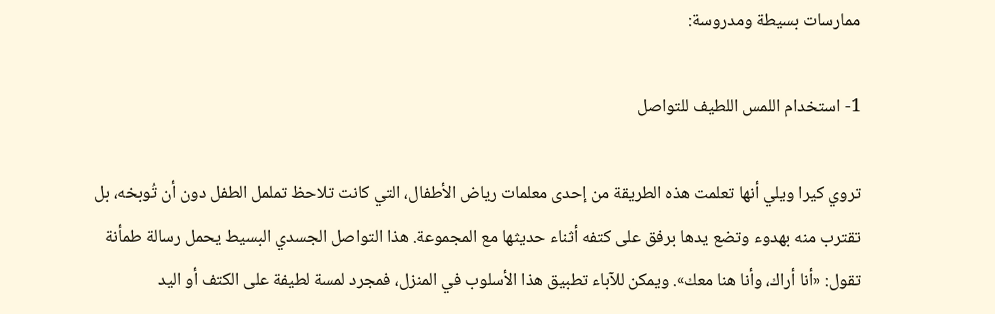ممارسات بسيطة ومدروسة:

1- استخدام اللمس اللطيف للتواصل

تروي كيرا ويلي أنها تعلمت هذه الطريقة من إحدى معلمات رياض الأطفال، التي كانت تلاحظ تململ الطفل دون أن تُوبخه، بل تقترب منه بهدوء وتضع يدها برفق على كتفه أثناء حديثها مع المجموعة. هذا التواصل الجسدي البسيط يحمل رسالة طمأنة تقول: «أنا أراك، وأنا هنا معك». ويمكن للآباء تطبيق هذا الأسلوب في المنزل، فمجرد لمسة لطيفة على الكتف أو اليد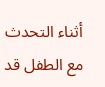أثناء التحدث مع الطفل قد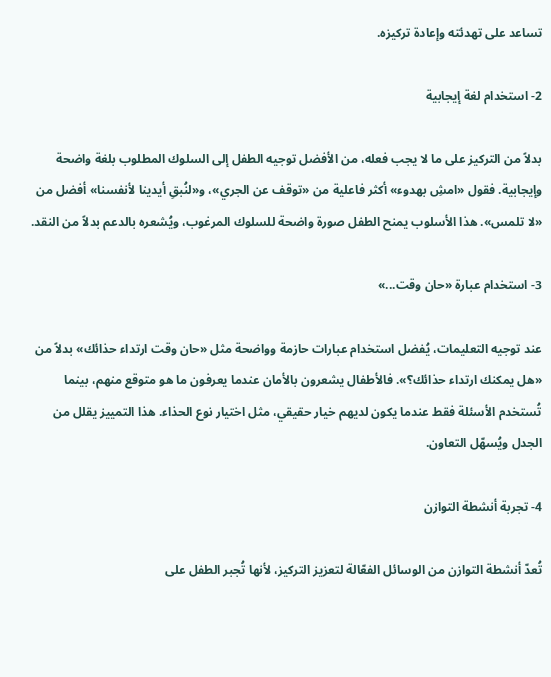تساعد على تهدئته وإعادة تركيزه.

2- استخدام لغة إيجابية

بدلاً من التركيز على ما لا يجب فعله، من الأفضل توجيه الطفل إلى السلوك المطلوب بلغة واضحة وإيجابية. فقول «امشِ بهدوء» أكثر فاعلية من «توقف عن الجري»، و«لنُبقِ أيدينا لأنفسنا» أفضل من «لا تلمس». هذا الأسلوب يمنح الطفل صورة واضحة للسلوك المرغوب، ويُشعره بالدعم بدلاً من النقد.

3- استخدام عبارة «حان وقت...»

عند توجيه التعليمات، يُفضل استخدام عبارات حازمة وواضحة مثل «حان وقت ارتداء حذائك» بدلاً من «هل يمكنك ارتداء حذائك؟». فالأطفال يشعرون بالأمان عندما يعرفون ما هو متوقع منهم، بينما تُستخدم الأسئلة فقط عندما يكون لديهم خيار حقيقي، مثل اختيار نوع الحذاء. هذا التمييز يقلل من الجدل ويُسهّل التعاون.

4- تجربة أنشطة التوازن

تُعدّ أنشطة التوازن من الوسائل الفعّالة لتعزيز التركيز، لأنها تُجبر الطفل على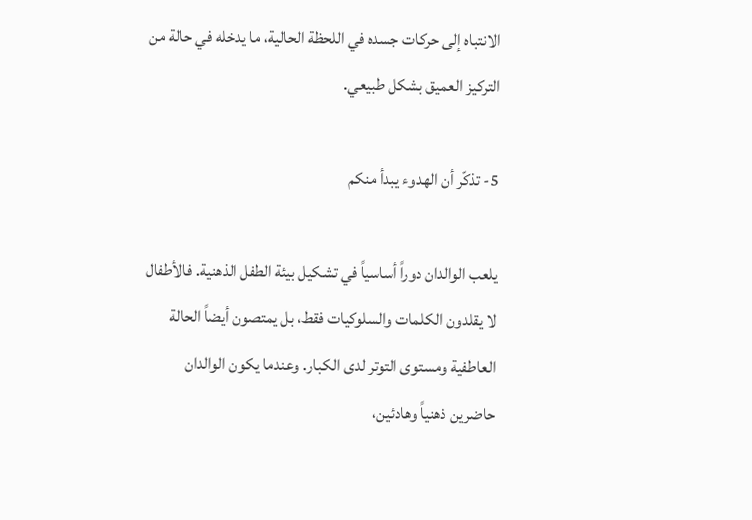الانتباه إلى حركات جسده في اللحظة الحالية، ما يدخله في حالة من التركيز العميق بشكل طبيعي.

5- تذكّر أن الهدوء يبدأ منكم

يلعب الوالدان دوراً أساسياً في تشكيل بيئة الطفل الذهنية. فالأطفال لا يقلدون الكلمات والسلوكيات فقط، بل يمتصون أيضاً الحالة العاطفية ومستوى التوتر لدى الكبار. وعندما يكون الوالدان حاضرين ذهنياً وهادئين،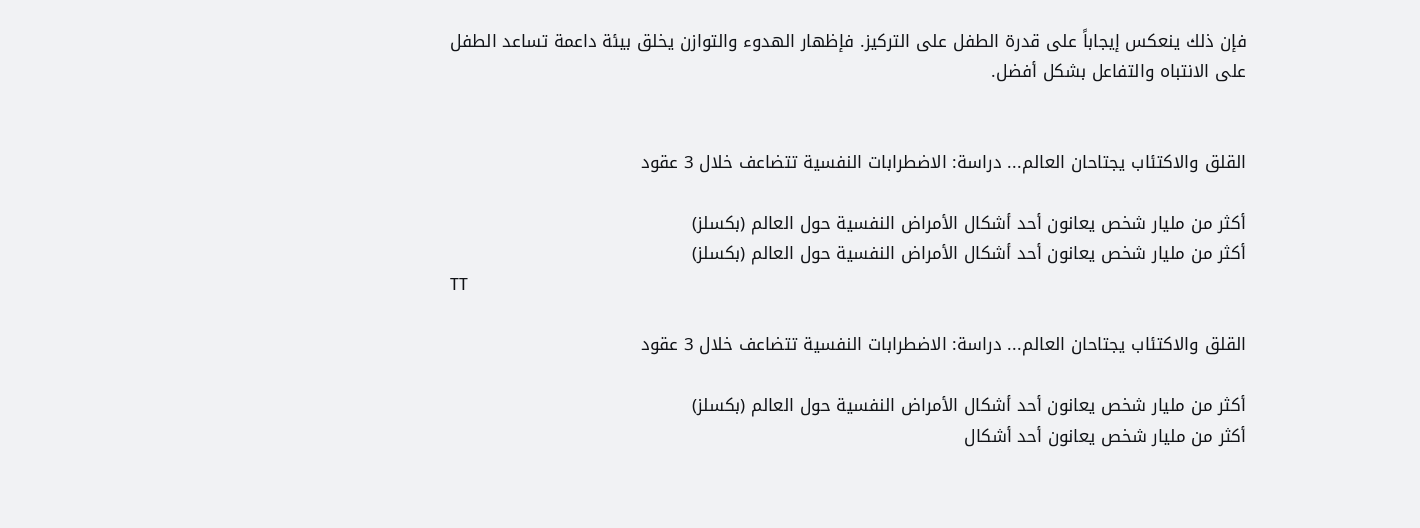فإن ذلك ينعكس إيجاباً على قدرة الطفل على التركيز. فإظهار الهدوء والتوازن يخلق بيئة داعمة تساعد الطفل على الانتباه والتفاعل بشكل أفضل.


القلق والاكتئاب يجتاحان العالم... دراسة: الاضطرابات النفسية تتضاعف خلال 3 عقود

أكثر من مليار شخص يعانون أحد أشكال الأمراض النفسية حول العالم (بكسلز)
أكثر من مليار شخص يعانون أحد أشكال الأمراض النفسية حول العالم (بكسلز)
TT

القلق والاكتئاب يجتاحان العالم... دراسة: الاضطرابات النفسية تتضاعف خلال 3 عقود

أكثر من مليار شخص يعانون أحد أشكال الأمراض النفسية حول العالم (بكسلز)
أكثر من مليار شخص يعانون أحد أشكال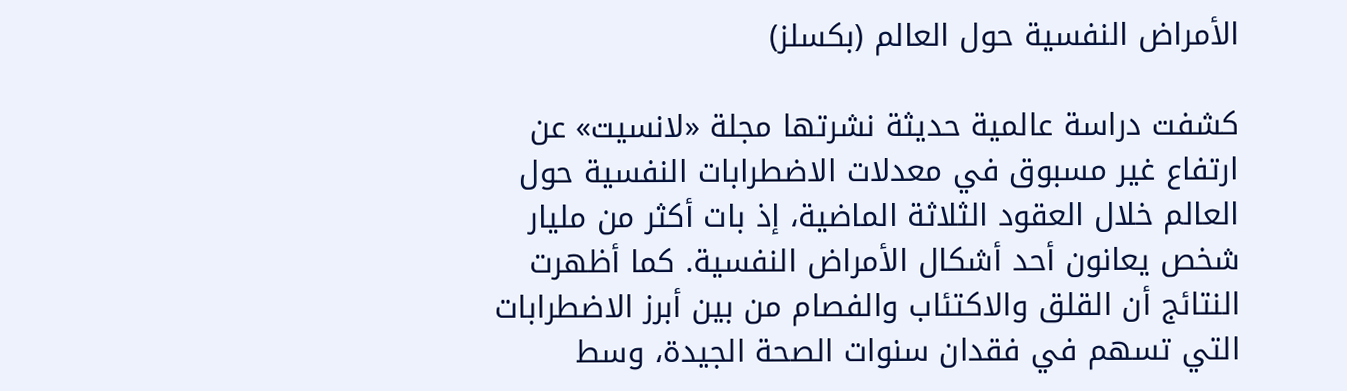الأمراض النفسية حول العالم (بكسلز)

كشفت دراسة عالمية حديثة نشرتها مجلة «لانسيت» عن ارتفاع غير مسبوق في معدلات الاضطرابات النفسية حول العالم خلال العقود الثلاثة الماضية، إذ بات أكثر من مليار شخص يعانون أحد أشكال الأمراض النفسية. كما أظهرت النتائج أن القلق والاكتئاب والفصام من بين أبرز الاضطرابات التي تسهم في فقدان سنوات الصحة الجيدة، وسط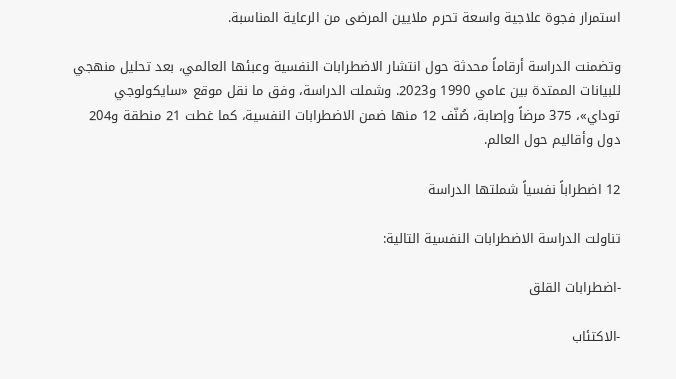استمرار فجوة علاجية واسعة تحرم ملايين المرضى من الرعاية المناسبة.

وتضمنت الدراسة أرقاماً محدثة حول انتشار الاضطرابات النفسية وعبئها العالمي، بعد تحليل منهجي للبيانات الممتدة بين عامي 1990 و2023. وشملت الدراسة، وفق ما نقل موقع «سايكولوجي توداي»، 375 مرضاً وإصابة، صُنّف 12 منها ضمن الاضطرابات النفسية، كما غطت 21 منطقة و204 دول وأقاليم حول العالم.

12 اضطراباً نفسياً شملتها الدراسة

تناولت الدراسة الاضطرابات النفسية التالية:

-اضطرابات القلق

-الاكتئاب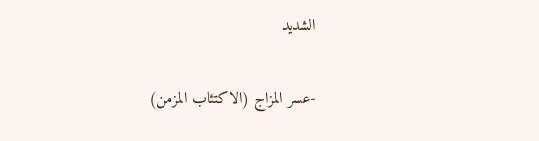الشديد

-عسر المزاج (الاكتئاب المزمن)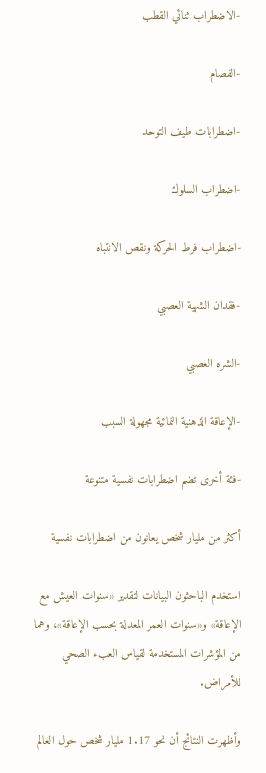-الاضطراب ثنائي القطب

-الفصام

-اضطرابات طيف التوحد

-اضطراب السلوك

-اضطراب فرط الحركة ونقص الانتباه

-فقدان الشهية العصبي

-الشره العصبي

-الإعاقة الذهنية النمائية مجهولة السبب

-فئة أخرى تضم اضطرابات نفسية متنوعة

أكثر من مليار شخص يعانون من اضطرابات نفسية

استخدم الباحثون البيانات لتقدير «سنوات العيش مع الإعاقة» و«سنوات العمر المعدلة بحسب الإعاقة»، وهما من المؤشرات المستخدمة لقياس العبء الصحي للأمراض.

وأظهرت النتائج أن نحو 1.17 مليار شخص حول العالم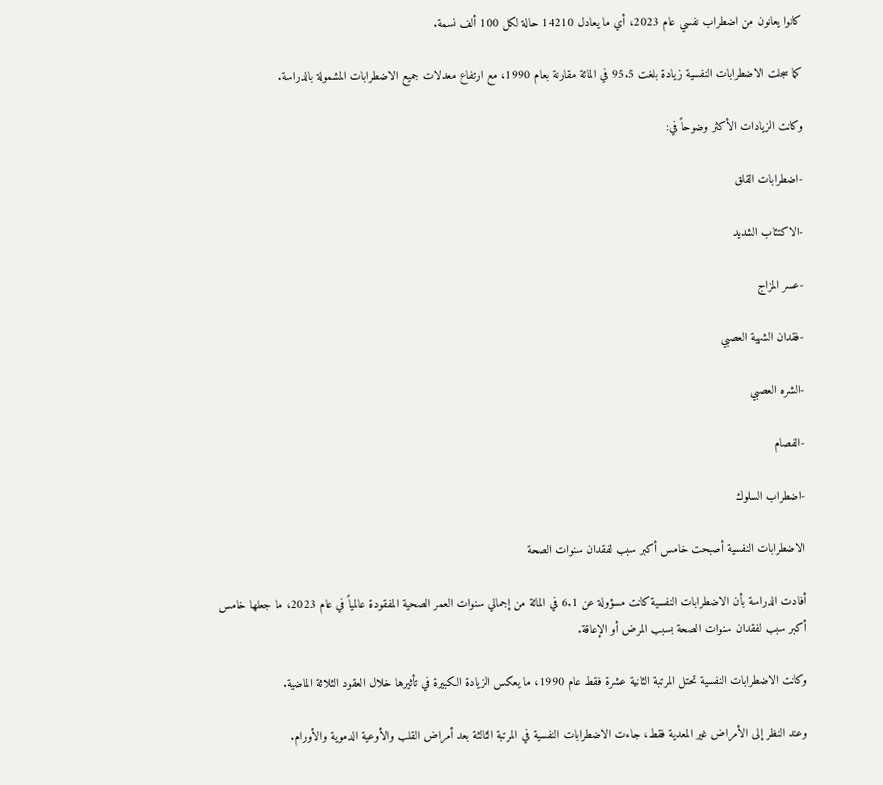كانوا يعانون من اضطراب نفسي عام 2023، أي ما يعادل 14210 حالة لكل 100 ألف نسمة.

كما سجلت الاضطرابات النفسية زيادة بلغت 95.5 في المائة مقارنة بعام 1990، مع ارتفاع معدلات جميع الاضطرابات المشمولة بالدراسة.

وكانت الزيادات الأكثر وضوحاً في:

-اضطرابات القلق

-الاكتئاب الشديد

-عسر المزاج

-فقدان الشهية العصبي

-الشره العصبي

-الفصام

-اضطراب السلوك

الاضطرابات النفسية أصبحت خامس أكبر سبب لفقدان سنوات الصحة

أفادت الدراسة بأن الاضطرابات النفسية كانت مسؤولة عن 6.1 في المائة من إجمالي سنوات العمر الصحية المفقودة عالمياً في عام 2023، ما جعلها خامس أكبر سبب لفقدان سنوات الصحة بسبب المرض أو الإعاقة.

وكانت الاضطرابات النفسية تحتل المرتبة الثانية عشرة فقط عام 1990، ما يعكس الزيادة الكبيرة في تأثيرها خلال العقود الثلاثة الماضية.

وعند النظر إلى الأمراض غير المعدية فقط، جاءت الاضطرابات النفسية في المرتبة الثالثة بعد أمراض القلب والأوعية الدموية والأورام.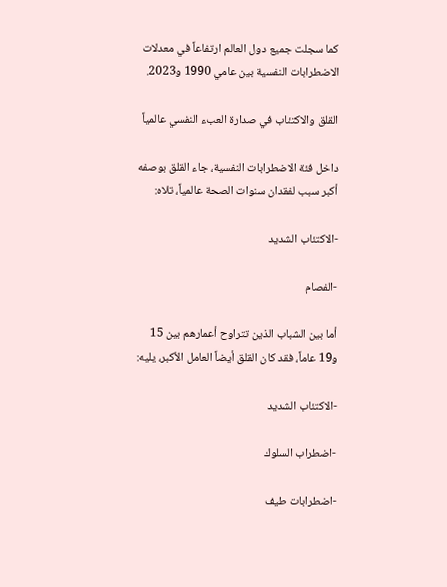كما سجلت جميع دول العالم ارتفاعاً في معدلات الاضطرابات النفسية بين عامي 1990 و2023.

القلق والاكتئاب في صدارة العبء النفسي عالمياً

داخل فئة الاضطرابات النفسية، جاء القلق بوصفه أكبر سبب لفقدان سنوات الصحة عالمياً، تلاه:

-الاكتئاب الشديد

-الفصام

أما بين الشباب الذين تتراوح أعمارهم بين 15 و19 عاماً، فقد كان القلق أيضاً العامل الأكبر، يليه:

-الاكتئاب الشديد

-اضطراب السلوك

-اضطرابات طيف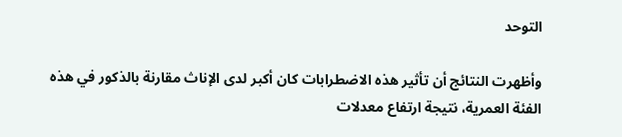التوحد

وأظهرت النتائج أن تأثير هذه الاضطرابات كان أكبر لدى الإناث مقارنة بالذكور في هذه الفئة العمرية، نتيجة ارتفاع معدلات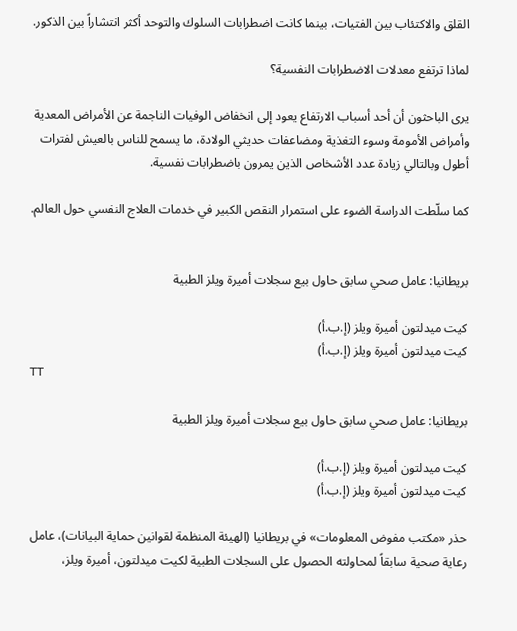القلق والاكتئاب بين الفتيات، بينما كانت اضطرابات السلوك والتوحد أكثر انتشاراً بين الذكور.

لماذا ترتفع معدلات الاضطرابات النفسية؟

يرى الباحثون أن أحد أسباب الارتفاع يعود إلى انخفاض الوفيات الناجمة عن الأمراض المعدية وأمراض الأمومة وسوء التغذية ومضاعفات حديثي الولادة، ما يسمح للناس بالعيش لفترات أطول وبالتالي زيادة عدد الأشخاص الذين يمرون باضطرابات نفسية.

كما سلّطت الدراسة الضوء على استمرار النقص الكبير في خدمات العلاج النفسي حول العالم.


بريطانيا: عامل صحي سابق حاول بيع سجلات أميرة ويلز الطبية

كيت ميدلتون أميرة ويلز (إ.ب.أ)
كيت ميدلتون أميرة ويلز (إ.ب.أ)
TT

بريطانيا: عامل صحي سابق حاول بيع سجلات أميرة ويلز الطبية

كيت ميدلتون أميرة ويلز (إ.ب.أ)
كيت ميدلتون أميرة ويلز (إ.ب.أ)

حذر «مكتب مفوض المعلومات» في بريطانيا (الهيئة المنظمة لقوانين حماية البيانات)، عامل رعاية صحية سابقاً لمحاولته الحصول على السجلات الطبية لكيت ميدلتون، أميرة ويلز،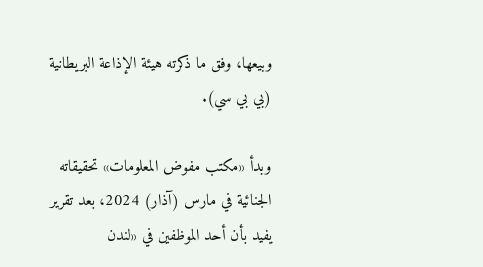وبيعها، وفق ما ذكرته هيئة الإذاعة البريطانية (بي بي سي).

وبدأ «مكتب مفوض المعلومات» تحقيقاته الجنائية في مارس (آذار) 2024، بعد تقرير يفيد بأن أحد الموظفين في «لندن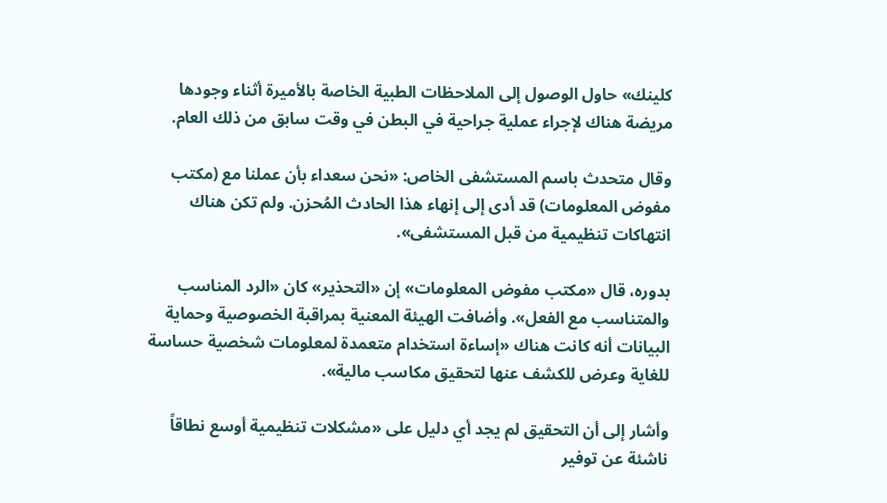كلينك» حاول الوصول إلى الملاحظات الطبية الخاصة بالأميرة أثناء وجودها مريضة هناك لإجراء عملية جراحية في البطن في وقت سابق من ذلك العام.

وقال متحدث باسم المستشفى الخاص: «نحن سعداء بأن عملنا مع (مكتب مفوض المعلومات) قد أدى إلى إنهاء هذا الحادث المُحزن. ولم تكن هناك انتهاكات تنظيمية من قبل المستشفى».

بدوره، قال «مكتب مفوض المعلومات» إن «التحذير» كان «الرد المناسب والمتناسب مع الفعل». وأضافت الهيئة المعنية بمراقبة الخصوصية وحماية البيانات أنه كانت هناك «إساءة استخدام متعمدة لمعلومات شخصية حساسة للغاية وعرض للكشف عنها لتحقيق مكاسب مالية».

وأشار إلى أن التحقيق لم يجد أي دليل على «مشكلات تنظيمية أوسع نطاقاً ناشئة عن توفير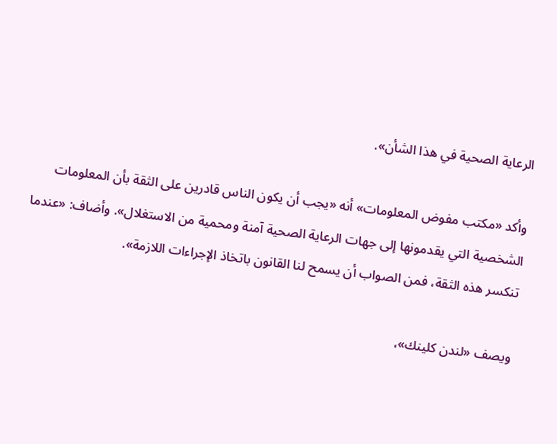الرعاية الصحية في هذا الشأن».

وأكد «مكتب مفوض المعلومات» أنه «يجب أن يكون الناس قادرين على الثقة بأن المعلومات الشخصية التي يقدمونها إلى جهات الرعاية الصحية آمنة ومحمية من الاستغلال». وأضاف: «عندما تنكسر هذه الثقة، فمن الصواب أن يسمح لنا القانون باتخاذ الإجراءات اللازمة».

ويصف «لندن كلينك»،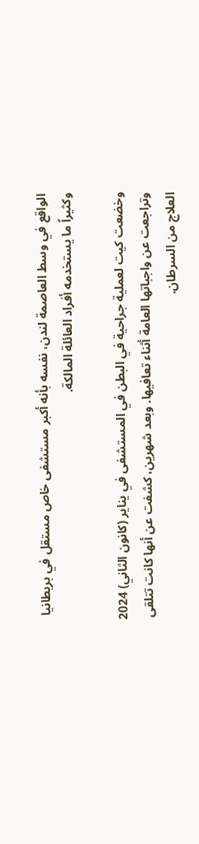الواقع في وسط العاصمة لندن، نفسه بأنه أكبر مستشفى خاص مستقل في بريطانيا وكثيراً ما يستخدمه أفراد العائلة المالكة.

وخضعت كيت لعملية جراحية في البطن في المستشفى في يناير (كانون الثاني) 2024 وتراجعت عن واجباتها العامة أثناء تعافيها. وبعد شهرين، كشفت عن أنها كانت تتلقى العلاج من السرطان.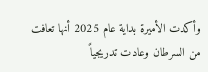وأكدت الأميرة بداية عام 2025 أنها تعافت من السرطان وعادت تدريجياً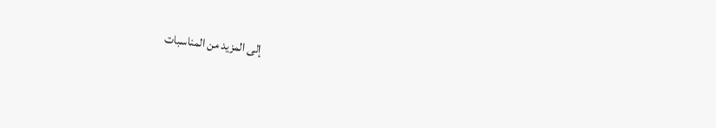إلى المزيد من المناسبات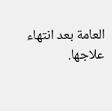العامة بعد انتهاء علاجها.